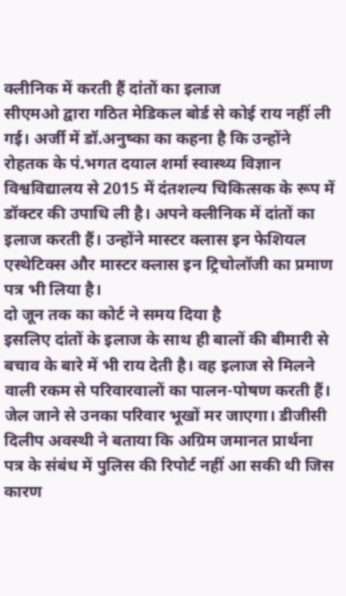क्लीनिक में करती हैं दांतों का इलाज
सीएमओ द्वारा गठित मेडिकल बोर्ड से कोई राय नहीं ली गई। अर्जी में डॉ.अनुष्का का कहना है कि उन्होंने रोहतक के पं.भगत दयाल शर्मा स्वास्थ्य विज्ञान विश्वविद्यालय से 2015 में दंतशल्य चिकित्सक के रूप में डॉक्टर की उपाधि ली है। अपने क्लीनिक में दांतों का इलाज करती हैं। उन्होंने मास्टर क्लास इन फेशियल एस्थेटिक्स और मास्टर क्लास इन ट्रिचोलॉजी का प्रमाण पत्र भी लिया है।
दो जून तक का कोर्ट ने समय दिया है
इसलिए दांतों के इलाज के साथ ही बालों की बीमारी से बचाव के बारे में भी राय देती है। वह इलाज से मिलने वाली रकम से परिवारवालों का पालन-पोषण करती हैं। जेल जाने से उनका परिवार भूखों मर जाएगा। डीजीसी दिलीप अवस्थी ने बताया कि अग्रिम जमानत प्रार्थना पत्र के संबंध में पुलिस की रिपोर्ट नहीं आ सकी थी जिस कारण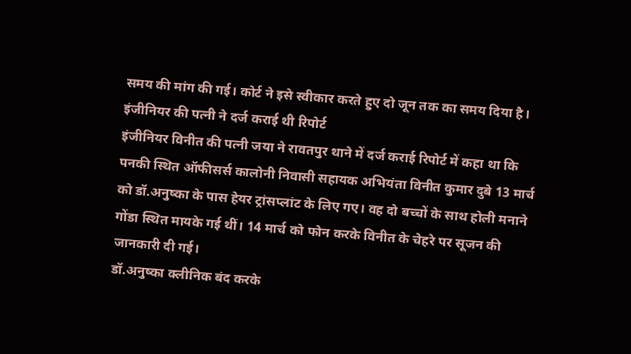समय की मांग की गई। कोर्ट ने इसे स्वीकार करते हुए दो जून तक का समय दिया है।
इंजीनियर की पत्नी ने दर्ज कराई थी रिपोर्ट
इंजीनियर विनीत की पत्नी जया ने रावतपुर थाने में दर्ज कराई रिपोर्ट में कहा था कि पनकी स्थित ऑफीसर्स कालोनी निवासी सहायक अभियंता विनीत कुमार दुबे 13 मार्च को डॉ.अनुष्का के पास हेयर ट्रांसप्लांट के लिए गए। वह दो बच्चों के साथ होली मनाने गोंडा स्थित मायके गई थीं। 14 मार्च को फोन करके विनीत के चेहरे पर सूजन की जानकारी दी गई।
डॉ.अनुष्का क्लीनिक बंद करके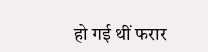हो गई थीं फरार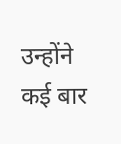उन्होंने कई बार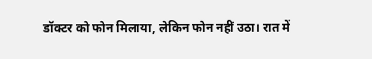डॉक्टर को फोन मिलाया, लेकिन फोन नहीं उठा। रात में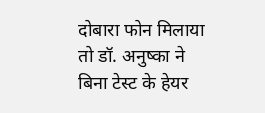दोबारा फोन मिलाया तो डॉ. अनुष्का ने बिना टेस्ट के हेयर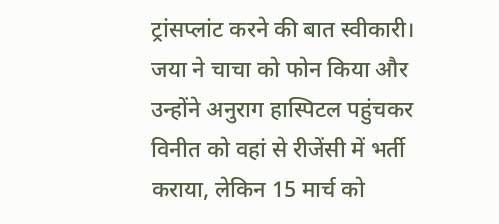ट्रांसप्लांट करने की बात स्वीकारी। जया ने चाचा को फोन किया और उन्होंने अनुराग हास्पिटल पहुंचकर विनीत को वहां से रीजेंसी में भर्ती कराया, लेकिन 15 मार्च को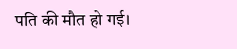पति की मौत हो गई।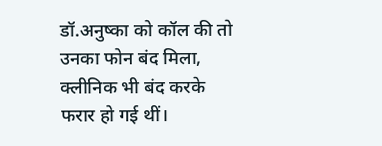डॉ.अनुष्का को कॉल की तो उनका फोन बंद मिला, क्लीनिक भी बंद करके फरार हो गई थीं।